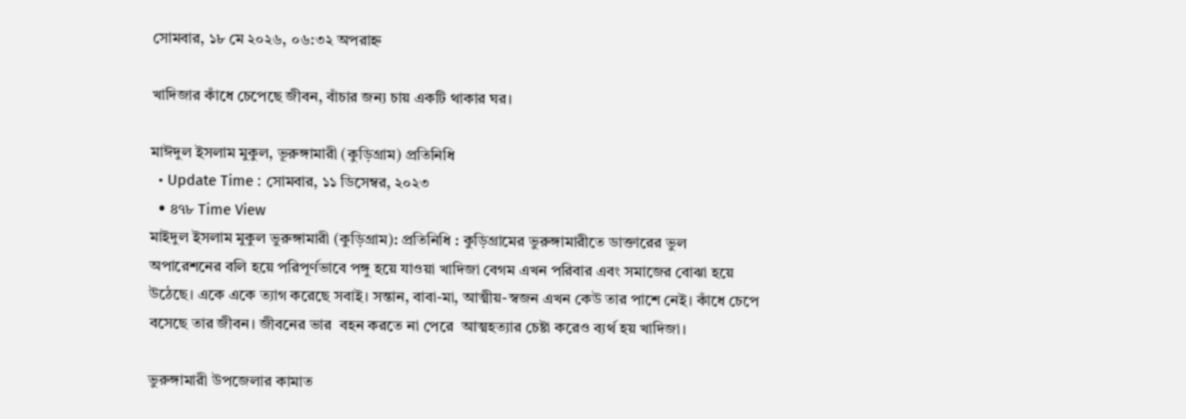সোমবার, ১৮ মে ২০২৬, ০৬:৩২ অপরাহ্ন

খাদিজার কাঁধে চেপেছে জীবন, বাঁচার জন্য চায় একটি থাকার ঘর।

মাঈদুল ইসলাম মুকুল, ভূরুঙ্গামারী (কুড়িগ্রাম) প্রতিনিধি
  • Update Time : সোমবার, ১১ ডিসেম্বর, ২০২৩
  • ৪৭৮ Time View
মাইদুল ইসলাম মুকুল ভুরুঙ্গামারী (কুড়িগ্রাম): প্রতিনিধি : কুড়িগ্রামের ভুরুঙ্গামারীতে ডাক্তারের ভুল অপারেশনের বলি হয়ে পরিপূর্ণভাবে পঙ্গু হয়ে যাওয়া খাদিজা বেগম এখন পরিবার এবং সমাজের বোঝা হয়ে উঠেছে। একে একে ত্যাগ করেছে সবাই। সন্তান, বাবা-মা, আত্মীয়-স্বজন এখন কেউ তার পাশে নেই। কাঁধে চেপে বসেছে তার জীবন। জীবনের ভার  বহন করতে না পেরে  আত্মহত্যার চেষ্টা করেও ব্যর্থ হয় খাদিজা।

ভুরুঙ্গামারী উপজেলার কামাত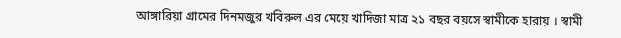আঙ্গারিয়া গ্রামের দিনমজুর খবিরুল এর মেয়ে খাদিজা মাত্র ২১ বছর বয়সে স্বামীকে হারায় । স্বামী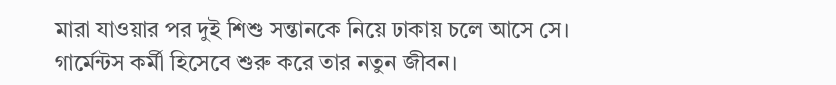মারা যাওয়ার পর দুই শিশু সন্তানকে নিয়ে ঢাকায় চলে আসে সে। গার্মেন্টস কর্মী হিসেবে শুরু করে তার নতুন জীবন।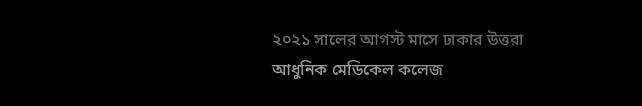২০২১ সালের আগস্ট মাসে ঢাকার উত্তরা আধুনিক মেডিকেল কলেজ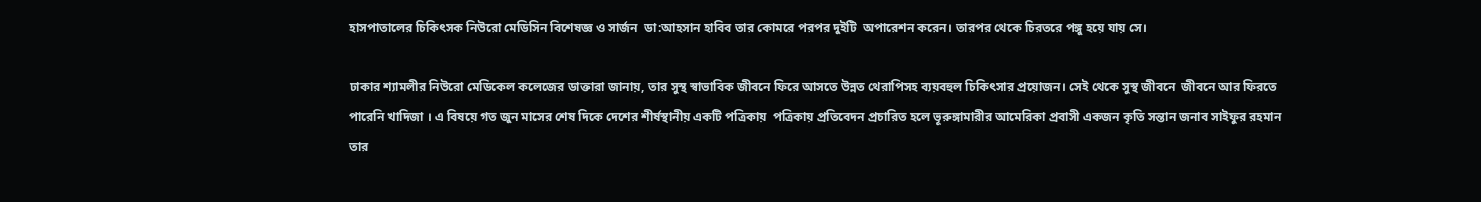হাসপাতালের চিকিৎসক নিউরো মেডিসিন বিশেষজ্ঞ ও সার্জন  ডা:আহসান হাবিব তার কোমরে পরপর দুইটি  অপারেশন করেন। তারপর থেকে চিরতরে পঙ্গু হয়ে যায় সে।

ঢাকার শ্যামলীর নিউরো মেডিকেল কলেজের ডাক্তারা জানায়, তার সুস্থ স্বাভাবিক জীবনে ফিরে আসতে উন্নত থেরাপিসহ ব্যয়বহুল চিকিৎসার প্রয়োজন। সেই থেকে সুস্থ জীবনে  জীবনে আর ফিরতে পারেনি খাদিজা । এ বিষয়ে গত জুন মাসের শেষ দিকে দেশের শীর্ষস্থানীয় একটি পত্রিকায়  পত্রিকায় প্রতিবেদন প্রচারিত হলে ভূরুঙ্গামারীর আমেরিকা প্রবাসী একজন কৃতি সন্তান জনাব সাইফুর রহমান তার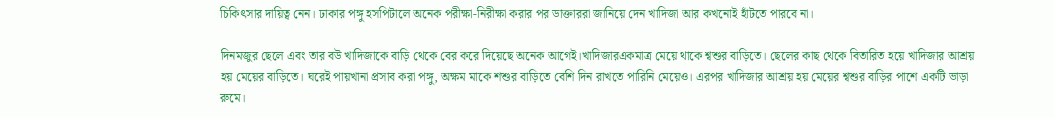চিকিৎসার দায়িত্ব নেন। ঢাকার পঙ্গু হসপিটালে অনেক পরীক্ষা-নিরীক্ষা করার পর ডাক্তাররা জানিয়ে দেন খাদিজা আর কখনোই হাঁটতে পারবে না।

দিনমজুর ছেলে এবং তার বউ খাদিজাকে বাড়ি থেকে বের করে দিয়েছে অনেক আগেই।খাদিজারএকমাত্র মেয়ে থাকে শ্বশুর বাড়িতে। ছেলের কাছ থেকে বিতারিত হয়ে খাদিজার আশ্রয় হয় মেয়ের বাড়িতে। ঘরেই পায়খানা প্রসাব করা পঙ্গু, অক্ষম মাকে শশুর বাড়িতে বেশি দিন রাখতে পারিনি মেয়েও। এরপর খাদিজার আশ্রয় হয় মেয়ের শ্বশুর বাড়ির পাশে একটি ভাড়া রুমে।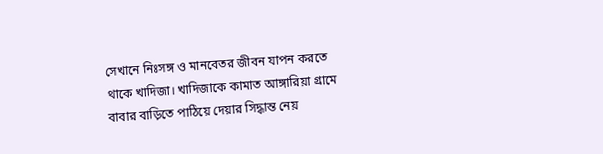সেখানে নিঃসঙ্গ ও মানবেতর জীবন যাপন করতে থাকে খাদিজা। খাদিজাকে কামাত আঙ্গারিয়া গ্রামে বাবার বাড়িতে পাঠিয়ে দেয়ার সিদ্ধান্ত নেয়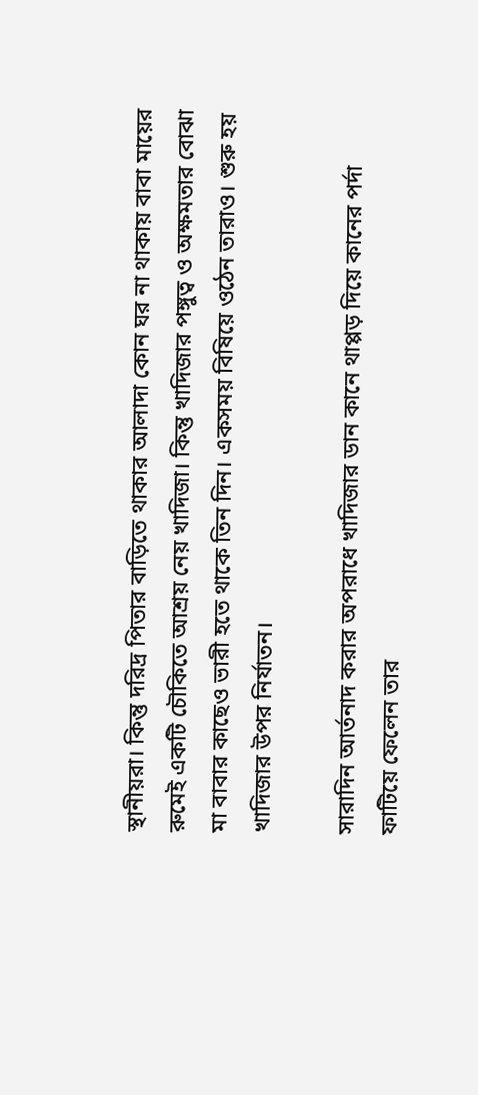স্থানীয়রা। কিন্তু দরিদ্র পিতার বাড়িতে থাকার আলাদা কোন ঘর না থাকায় বাবা মায়ের রুমেই একটি চৌকিতে আশ্রয় নেয় খাদিজা। কিন্তু খাদিজার পঙ্গুত্ব ও অক্ষমতার বোঝা মা বাবার কাছেও ভারী হতে থাকে তিন দিন। একসময় বিষিয়ে ওঠেন তারাও। শুরু হয় খাদিজার উপর নির্যাতন।

সারাদিন আর্তনাদ করার অপরাধে খাদিজার ডান কানে থাপ্পড় দিয়ে কানের পর্দা ফাটিয়ে ফেলেন তার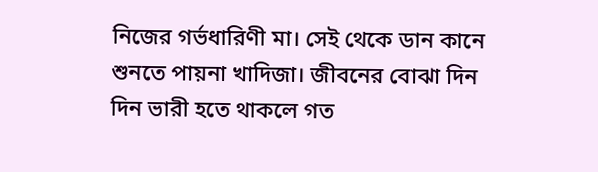নিজের গর্ভধারিণী মা। সেই থেকে ডান কানে শুনতে পায়না খাদিজা। জীবনের বোঝা দিন দিন ভারী হতে থাকলে গত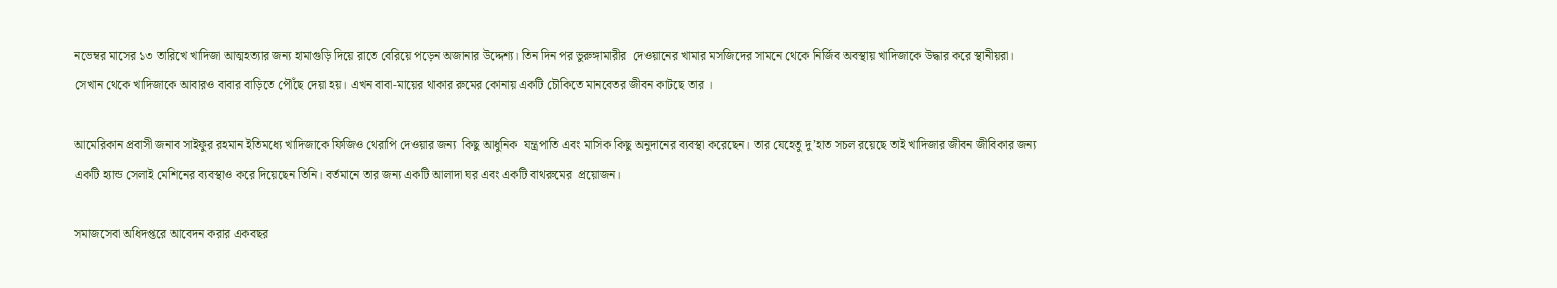নভেম্বর মাসের ১৩ তারিখে খাদিজা আত্মহত্যার জন্য হামাগুড়ি দিয়ে রাতে বেরিয়ে পড়েন অজানার উদ্দেশ্য। তিন দিন পর ভুরুঙ্গামারীর  দেওয়ানের খামার মসজিদের সামনে থেকে নির্জিব অবস্থায় খাদিজাকে উদ্ধার করে স্থানীয়রা। সেখান থেকে খাদিজাকে আবারও বাবার বাড়িতে পৌঁছে দেয়া হয়। এখন বাবা-মায়ের থাকার রুমের কোনায় একটি চৌকিতে মানবেতর জীবন কাটছে তার ।

আমেরিকান প্রবাসী জনাব সাইফুর রহমান ইতিমধ্যে খাদিজাকে ফিজিও থেরাপি দেওয়ার জন্য  কিছু আধুনিক  যন্ত্রপাতি এবং মাসিক কিছু অনুদানের ব্যবস্থা করেছেন। তার যেহেতু দু’হাত সচল রয়েছে তাই খাদিজার জীবন জীবিকার জন্য একটি হ্যান্ড সেলাই মেশিনের ব্যবস্থাও করে দিয়েছেন তিনি। বর্তমানে তার জন্য একটি আলাদা ঘর এবং একটি বাথরুমের  প্রয়োজন।

সমাজসেবা অধিদপ্তরে আবেদন করার একবছর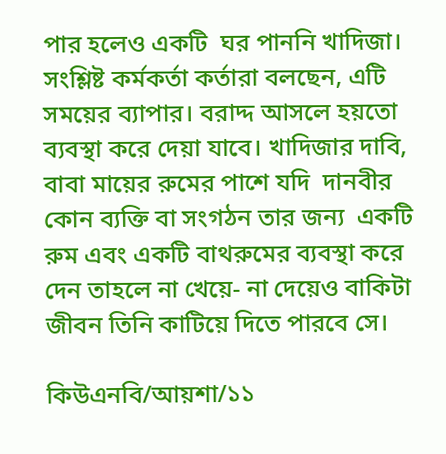পার হলেও একটি  ঘর পাননি খাদিজা। সংশ্লিষ্ট কর্মকর্তা কর্তারা বলছেন, এটি সময়ের ব্যাপার। বরাদ্দ আসলে হয়তো ব্যবস্থা করে দেয়া যাবে। খাদিজার দাবি,  বাবা মায়ের রুমের পাশে যদি  দানবীর কোন ব্যক্তি বা সংগঠন তার জন্য  একটি রুম এবং একটি বাথরুমের ব্যবস্থা করে দেন তাহলে না খেয়ে- না দেয়েও বাকিটা জীবন তিনি কাটিয়ে দিতে পারবে সে।

কিউএনবি/আয়শা/১১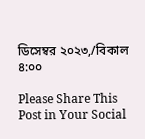ডিসেম্বর ২০২৩,/বিকাল ৪:০০

Please Share This Post in Your Social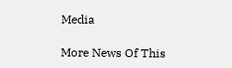Media

More News Of This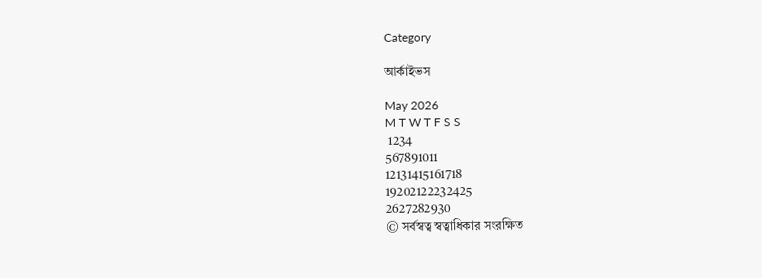Category

আর্কাইভস

May 2026
M T W T F S S
 1234
567891011
12131415161718
19202122232425
2627282930
© সর্বস্বত্ব স্বত্বাধিকার সংরক্ষিত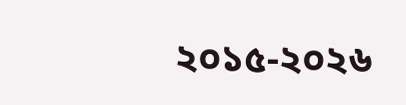২০১৫-২০২৬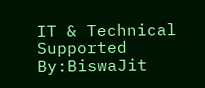IT & Technical Supported By:BiswaJit